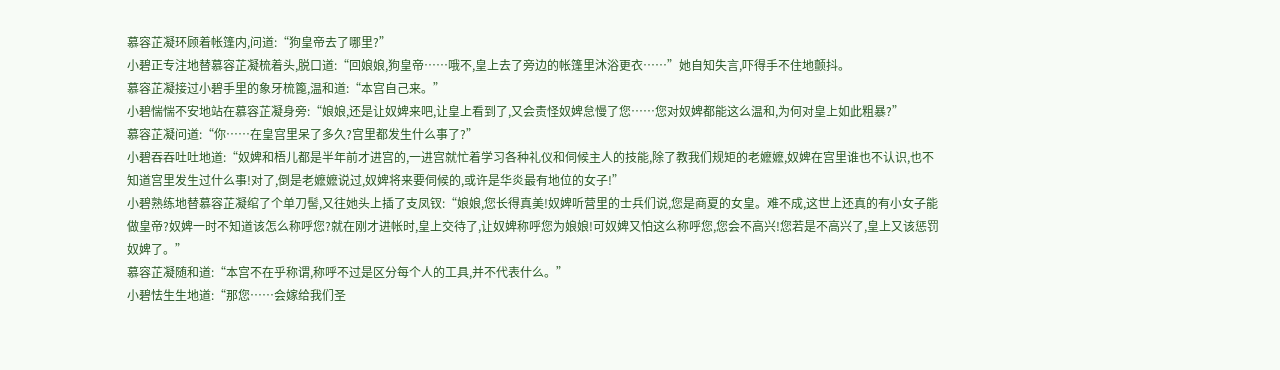慕容芷凝环顾着帐篷内,问道:“狗皇帝去了哪里?”
小碧正专注地替慕容芷凝梳着头,脱口道:“回娘娘,狗皇帝……哦不,皇上去了旁边的帐篷里沐浴更衣……”她自知失言,吓得手不住地颤抖。
慕容芷凝接过小碧手里的象牙梳篦,温和道:“本宫自己来。”
小碧惴惴不安地站在慕容芷凝身旁:“娘娘,还是让奴婢来吧,让皇上看到了,又会责怪奴婢怠慢了您……您对奴婢都能这么温和,为何对皇上如此粗暴?”
慕容芷凝问道:“你……在皇宫里呆了多久?宫里都发生什么事了?”
小碧吞吞吐吐地道:“奴婢和梧儿都是半年前才进宫的,一进宫就忙着学习各种礼仪和伺候主人的技能,除了教我们规矩的老嬷嬷,奴婢在宫里谁也不认识,也不知道宫里发生过什么事!对了,倒是老嬷嬷说过,奴婢将来要伺候的,或许是华炎最有地位的女子!”
小碧熟练地替慕容芷凝绾了个单刀髻,又往她头上插了支凤钗:“娘娘,您长得真美!奴婢听营里的士兵们说,您是商夏的女皇。难不成,这世上还真的有小女子能做皇帝?奴婢一时不知道该怎么称呼您?就在刚才进帐时,皇上交待了,让奴婢称呼您为娘娘!可奴婢又怕这么称呼您,您会不高兴!您若是不高兴了,皇上又该惩罚奴婢了。”
慕容芷凝随和道:“本宫不在乎称谓,称呼不过是区分每个人的工具,并不代表什么。”
小碧怯生生地道:“那您……会嫁给我们圣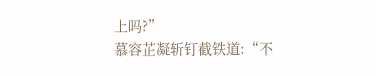上吗?”
慕容芷凝斩钉截铁道:“不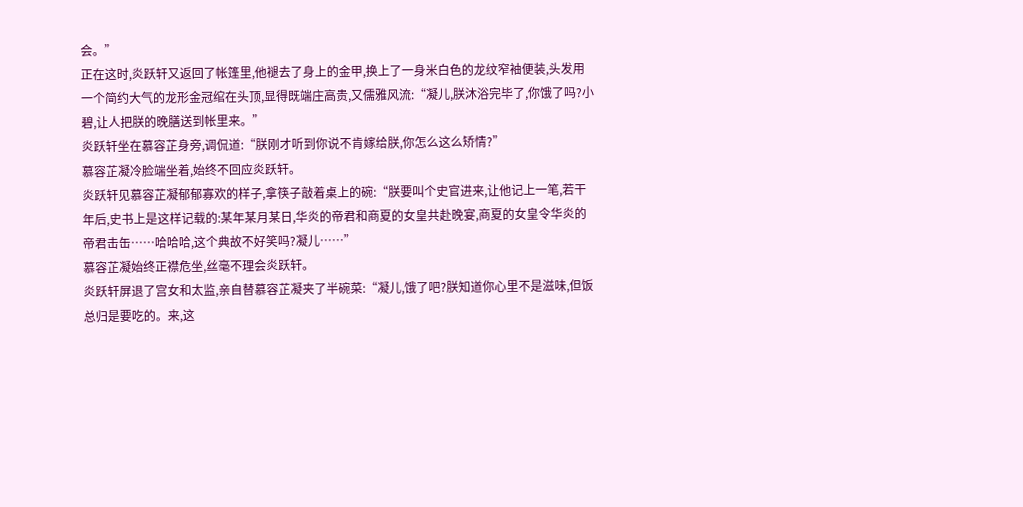会。”
正在这时,炎跃轩又返回了帐篷里,他褪去了身上的金甲,换上了一身米白色的龙纹窄袖便装,头发用一个简约大气的龙形金冠绾在头顶,显得既端庄高贵,又儒雅风流:“凝儿,朕沐浴完毕了,你饿了吗?小碧,让人把朕的晚膳送到帐里来。”
炎跃轩坐在慕容芷身旁,调侃道:“朕刚才听到你说不肯嫁给朕,你怎么这么矫情?”
慕容芷凝冷脸端坐着,始终不回应炎跃轩。
炎跃轩见慕容芷凝郁郁寡欢的样子,拿筷子敲着桌上的碗:“朕要叫个史官进来,让他记上一笔,若干年后,史书上是这样记载的:某年某月某日,华炎的帝君和商夏的女皇共赴晚宴,商夏的女皇令华炎的帝君击缶……哈哈哈,这个典故不好笑吗?凝儿……”
慕容芷凝始终正襟危坐,丝毫不理会炎跃轩。
炎跃轩屏退了宫女和太监,亲自替慕容芷凝夹了半碗菜:“凝儿,饿了吧?朕知道你心里不是滋味,但饭总归是要吃的。来,这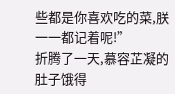些都是你喜欢吃的菜,朕一一都记着呢!”
折腾了一天,慕容芷凝的肚子饿得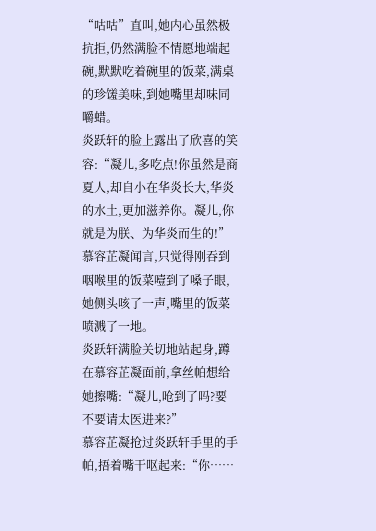“咕咕”直叫,她内心虽然极抗拒,仍然满脸不情愿地端起碗,默默吃着碗里的饭菜,满桌的珍馐美味,到她嘴里却味同嚼蜡。
炎跃轩的脸上露出了欣喜的笑容:“凝儿,多吃点!你虽然是商夏人,却自小在华炎长大,华炎的水土,更加滋养你。凝儿,你就是为朕、为华炎而生的!”
慕容芷凝闻言,只觉得刚吞到咽喉里的饭菜噎到了嗓子眼,她侧头咳了一声,嘴里的饭菜喷溅了一地。
炎跃轩满脸关切地站起身,蹲在慕容芷凝面前,拿丝帕想给她擦嘴:“凝儿,呛到了吗?要不要请太医进来?”
慕容芷凝抢过炎跃轩手里的手帕,捂着嘴干呕起来:“你……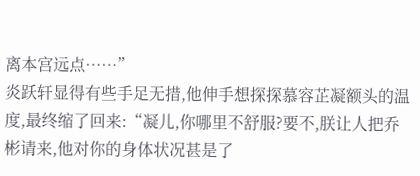离本宫远点……”
炎跃轩显得有些手足无措,他伸手想探探慕容芷凝额头的温度,最终缩了回来:“凝儿,你哪里不舒服?要不,朕让人把乔彬请来,他对你的身体状况甚是了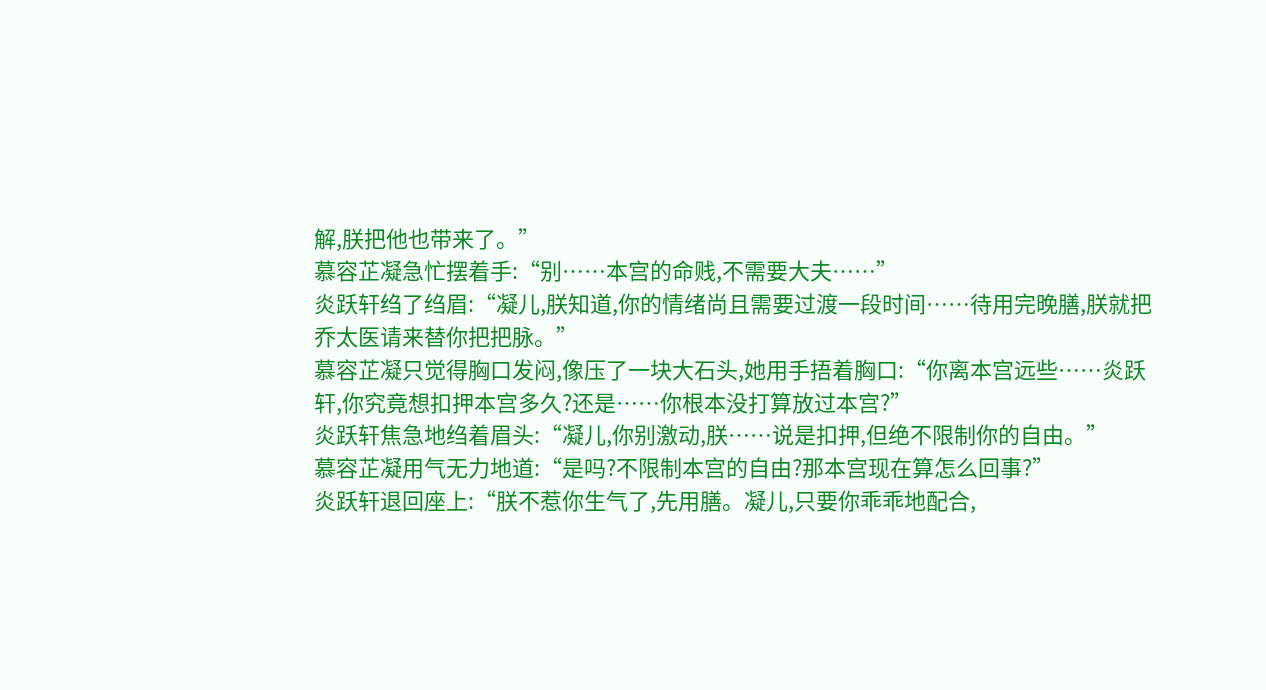解,朕把他也带来了。”
慕容芷凝急忙摆着手:“别……本宫的命贱,不需要大夫……”
炎跃轩绉了绉眉:“凝儿,朕知道,你的情绪尚且需要过渡一段时间……待用完晚膳,朕就把乔太医请来替你把把脉。”
慕容芷凝只觉得胸口发闷,像压了一块大石头,她用手捂着胸口:“你离本宫远些……炎跃轩,你究竟想扣押本宫多久?还是……你根本没打算放过本宫?”
炎跃轩焦急地绉着眉头:“凝儿,你别激动,朕……说是扣押,但绝不限制你的自由。”
慕容芷凝用气无力地道:“是吗?不限制本宫的自由?那本宫现在算怎么回事?”
炎跃轩退回座上:“朕不惹你生气了,先用膳。凝儿,只要你乖乖地配合,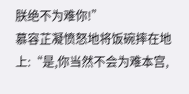朕绝不为难你!”
慕容芷凝愤怒地将饭碗摔在地上:“是,你当然不会为难本宫,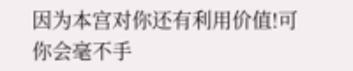因为本宫对你还有利用价值!可你会毫不手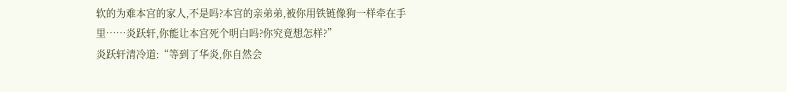软的为难本宫的家人,不是吗?本宫的亲弟弟,被你用铁链像狗一样牵在手里……炎跃轩,你能让本宫死个明白吗?你究竟想怎样?”
炎跃轩清冷道:“等到了华炎,你自然会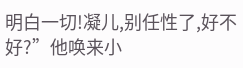明白一切!凝儿,别任性了,好不好?”他唤来小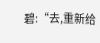碧:“去,重新给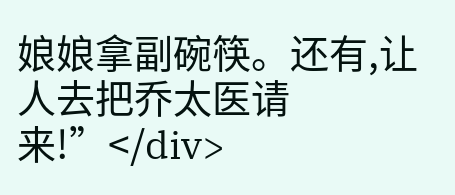娘娘拿副碗筷。还有,让人去把乔太医请来!”</div>